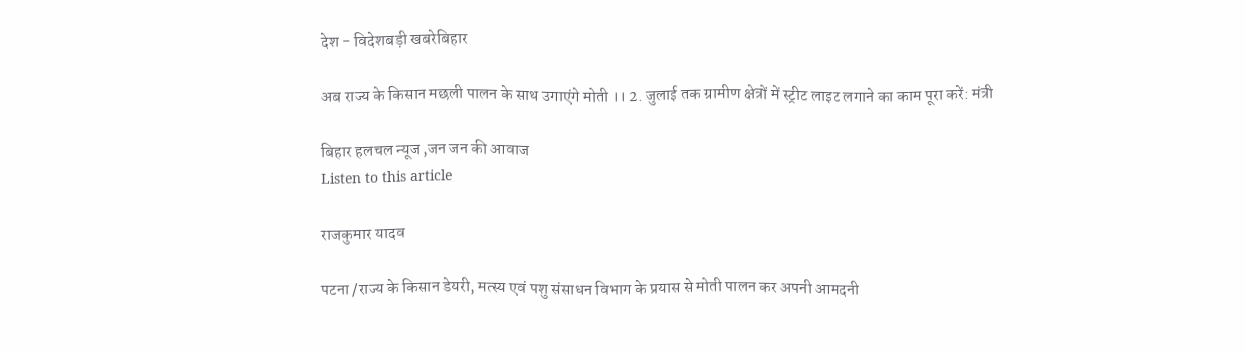देश - विदेशबड़ी खबरेबिहार

अब राज्य के किसान मछली पालन के साथ उगाएंगे मोती ।। 2. जुलाई तक ग्रामीण क्षेत्रों में स्ट्रीट लाइट लगाने का काम पूरा करें: मंत्री

बिहार हलचल न्यूज ,जन जन की आवाज
Listen to this article

राजकुमार यादव

पटना /राज्य के किसान डेयरी, मत्स्य एवं पशु संसाधन विभाग के प्रयास से मोती पालन कर अपनी आमदनी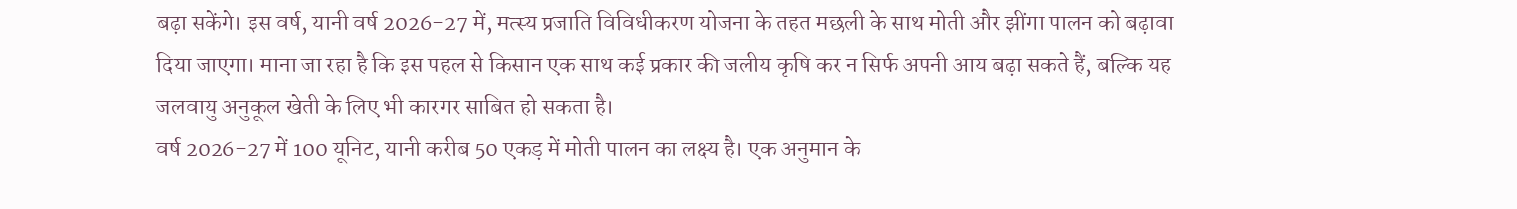बढ़ा सकेंगे। इस वर्ष, यानी वर्ष 2026-27 में, मत्स्य प्रजाति विविधीकरण योजना के तहत मछली के साथ मोती और झींगा पालन को बढ़ावा दिया जाएगा। माना जा रहा है कि इस पहल से किसान एक साथ कई प्रकार की जलीय कृषि कर न सिर्फ अपनी आय बढ़ा सकते हैं, बल्कि यह जलवायु अनुकूल खेती के लिए भी कारगर साबित हो सकता है।
वर्ष 2026-27 में 100 यूनिट, यानी करीब 50 एकड़ में मोती पालन का लक्ष्य है। एक अनुमान के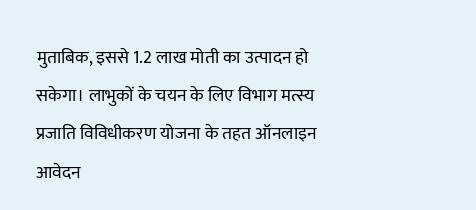मुताबिक, इससे 1.2 लाख मोती का उत्पादन हो सकेगा। लाभुकों के चयन के लिए विभाग मत्स्य प्रजाति विविधीकरण योजना के तहत ऑनलाइन आवेदन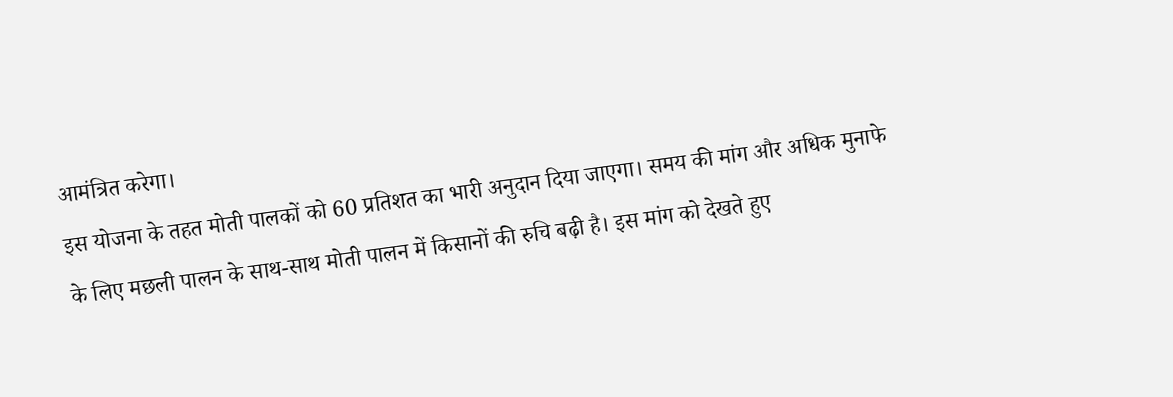आमंत्रित करेगा।
इस योजना के तहत मोती पालकों को 60 प्रतिशत का भारी अनुदान दिया जाएगा। समय की मांग और अधिक मुनाफे के लिए मछली पालन के साथ-साथ मोती पालन में किसानों की रुचि बढ़ी है। इस मांग को देखते हुए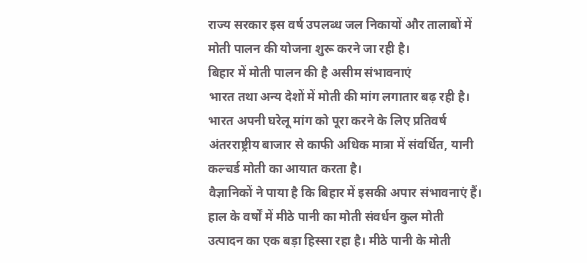राज्य सरकार इस वर्ष उपलब्ध जल निकायों और तालाबों में मोती पालन की योजना शुरू करने जा रही है।
बिहार में मोती पालन की है असीम संभावनाएं
भारत तथा अन्य देशों में मोती की मांग लगातार बढ़ रही है। भारत अपनी घरेलू मांग को पूरा करने के लिए प्रतिवर्ष अंतरराष्ट्रीय बाजार से काफी अधिक मात्रा में संवर्धित, यानी कल्चर्ड मोती का आयात करता है।
वैज्ञानिकों ने पाया है कि बिहार में इसकी अपार संभावनाएं हैं। हाल के वर्षों में मीठे पानी का मोती संवर्धन कुल मोती उत्पादन का एक बड़ा हिस्सा रहा है। मीठे पानी के मोती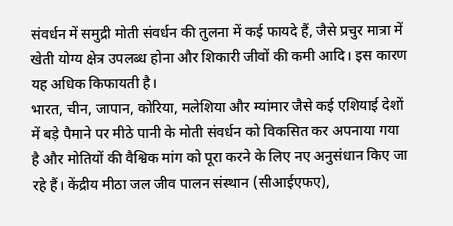संवर्धन में समुद्री मोती संवर्धन की तुलना में कई फायदे हैं, जैसे प्रचुर मात्रा में खेती योग्य क्षेत्र उपलब्ध होना और शिकारी जीवों की कमी आदि। इस कारण यह अधिक किफायती है।
भारत, चीन, जापान, कोरिया, मलेशिया और म्यांमार जैसे कई एशियाई देशों में बड़े पैमाने पर मीठे पानी के मोती संवर्धन को विकसित कर अपनाया गया है और मोतियों की वैश्विक मांग को पूरा करने के लिए नए अनुसंधान किए जा रहे हैं। केंद्रीय मीठा जल जीव पालन संस्थान (सीआईएफए),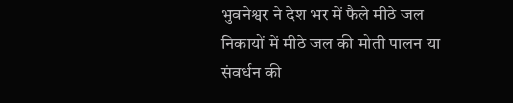भुवनेश्वर ने देश भर में फैले मीठे जल निकायों में मीठे जल की मोती पालन या संवर्धन की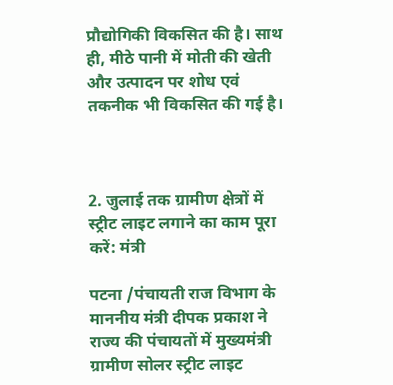प्रौद्योगिकी विकसित की है। साथ ही, मीठे पानी में मोती की खेती और उत्पादन पर शोध एवं तकनीक भी विकसित की गई है।



2. जुलाई तक ग्रामीण क्षेत्रों में स्ट्रीट लाइट लगाने का काम पूरा करें: मंत्री

पटना /पंचायती राज विभाग के माननीय मंत्री दीपक प्रकाश ने राज्य की पंचायतों में मुख्यमंत्री ग्रामीण सोलर स्ट्रीट लाइट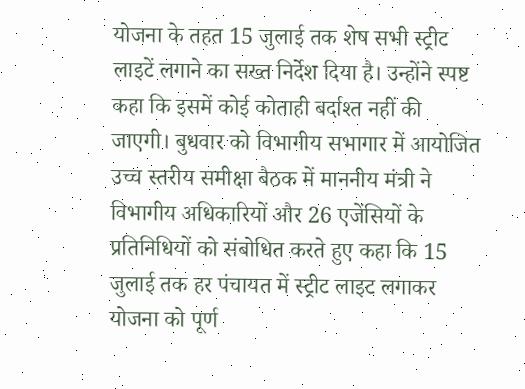योजना के तहत 15 जुलाई तक शेष सभी स्ट्रीट लाइटें लगाने का सख्त निर्देश दिया है। उन्होंने स्पष्ट कहा कि इसमें कोई कोताही बर्दाश्त नहीं की जाएगी। बुधवार को विभागीय सभागार में आयोजित उच्च स्तरीय समीक्षा बैठक में माननीय मंत्री ने विभागीय अधिकारियों और 26 एजेंसियों के प्रतिनिधियों को संबोधित करते हुए कहा कि 15 जुलाई तक हर पंचायत में स्ट्रीट लाइट लगाकर योजना को पूर्ण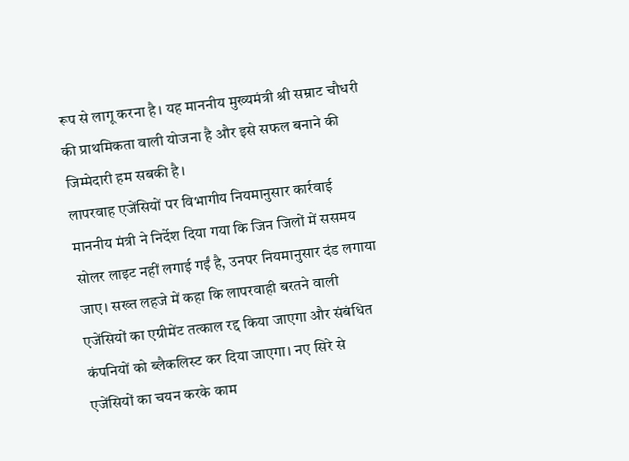रूप से लागू करना है। यह माननीय मुख्यमंत्री श्री सम्राट चौधरी की प्राथमिकता वाली योजना है और इसे सफल बनाने की जिम्मेदारी हम सबकी है।
लापरवाह एजेंसियों पर विभागीय नियमानुसार कार्रवाई
माननीय मंत्री ने निर्देश दिया गया कि जिन जिलों में ससमय सोलर लाइट नहीं लगाई गईं है, उनपर नियमानुसार दंड लगाया जाए। सख्त लहजे में कहा कि लापरवाही बरतने वाली एजेंसियों का एग्रीमेंट तत्काल रद्द किया जाएगा और संबंधित कंपनियों को ब्लैकलिस्ट कर दिया जाएगा। नए सिरे से एजेंसियों का चयन करके काम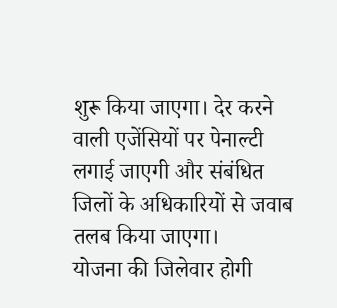शुरू किया जाएगा। देर करने वाली एजेंसियों पर पेनाल्टी लगाई जाएगी और संबंधित जिलों के अधिकारियों से जवाब तलब किया जाएगा।
योजना की जिलेवार होगी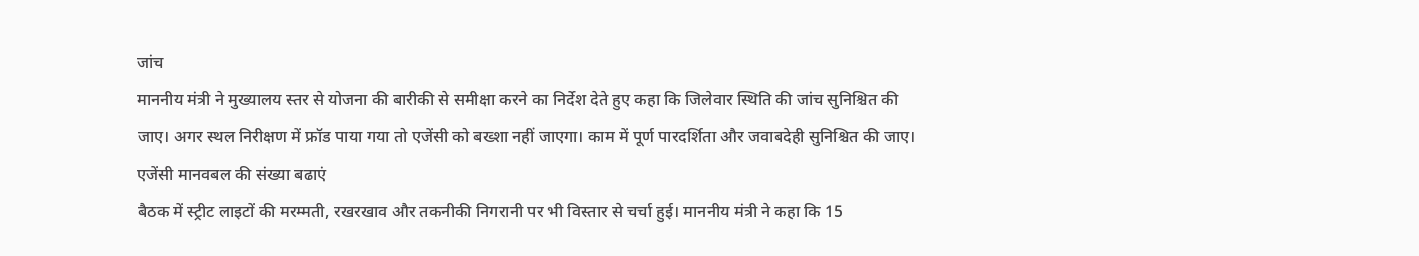जांच
माननीय मंत्री ने मुख्यालय स्तर से योजना की बारीकी से समीक्षा करने का निर्देश देते हुए कहा कि जिलेवार स्थिति की जांच सुनिश्चित की जाए। अगर स्थल निरीक्षण में फ्रॉड पाया गया तो एजेंसी को बख्शा नहीं जाएगा। काम में पूर्ण पारदर्शिता और जवाबदेही सुनिश्चित की जाए‌।
एजेंसी मानवबल की संख्या बढाएं
बैठक में स्ट्रीट लाइटों की मरम्मती, रखरखाव और तकनीकी निगरानी पर भी विस्तार से चर्चा हुई। माननीय मंत्री ने कहा कि 15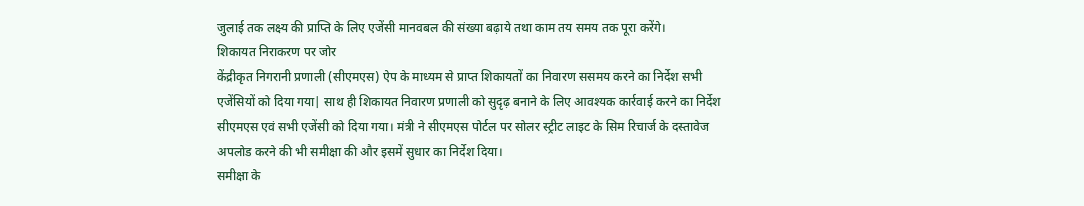जुलाई तक लक्ष्य की प्राप्ति के लिए एजेंसी मानवबल की संख्या बढ़ाये तथा काम तय समय तक पूरा करेंगे।
शिकायत निराकरण पर जोर
केंद्रीकृत निगरानी प्रणाली (सीएमएस) ऐप के माध्यम से प्राप्त शिकायतों का निवारण ससमय करने का निर्देश सभी एजेंसियों को दिया गया| साथ ही शिकायत निवारण प्रणाली को सुदृढ़ बनाने के लिए आवश्यक कार्रवाई करने का निर्देश सीएमएस एवं सभी एजेंसी को दिया गया। मंत्री ने सीएमएस पोर्टल पर सोलर स्ट्रीट लाइट के सिम रिचार्ज के दस्तावेज अपलोड करने की भी समीक्षा की और इसमें सुधार का निर्देश दिया।
समीक्षा के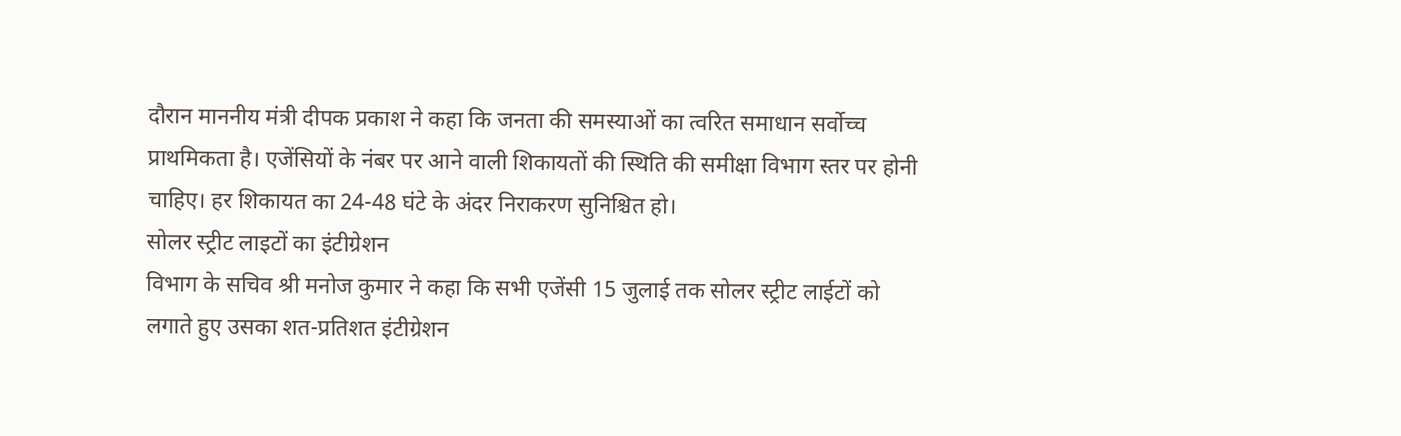दौरान माननीय मंत्री दीपक प्रकाश ने कहा कि जनता की समस्याओं का त्वरित समाधान सर्वोच्च प्राथमिकता है। एजेंसियों के नंबर पर आने वाली शिकायतों की स्थिति की समीक्षा विभाग स्तर पर होनी चाहिए। हर शिकायत का 24-48 घंटे के अंदर निराकरण सुनिश्चित हो।
सोलर स्ट्रीट लाइटों का इंटीग्रेशन
विभाग के सचिव श्री मनोज कुमार ने कहा कि सभी एजेंसी 15 जुलाई तक सोलर स्ट्रीट लाईटों को लगाते हुए उसका शत-प्रतिशत इंटीग्रेशन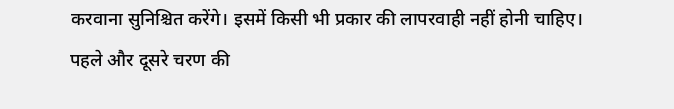करवाना सुनिश्चित करेंगे। इसमें किसी भी प्रकार की लापरवाही नहीं होनी चाहिए। पहले और दूसरे चरण की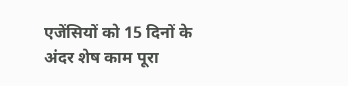एजेंसियों को 15 दिनों के अंदर शेष काम पूरा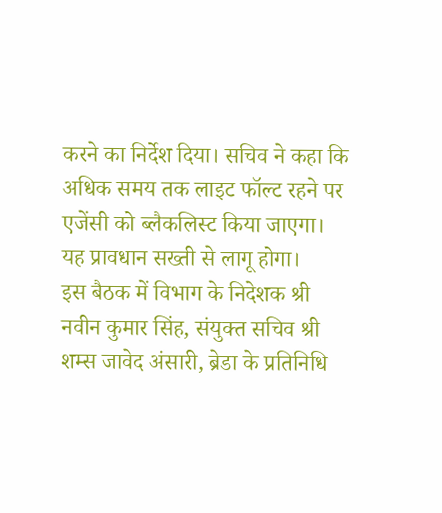करने का निर्देश दिया। सचिव ने कहा कि अधिक समय तक लाइट फॉल्ट रहने पर एजेंसी को ब्लैकलिस्ट किया जाएगा। यह प्रावधान सख्ती से लागू होगा।
इस बैठक में विभाग के निदेशक श्री नवीन कुमार सिंह, संयुक्त सचिव श्री शम्स जावेद अंसारी, ब्रेडा के प्रतिनिधि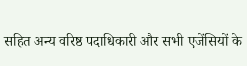सहित अन्य वरिष्ठ पदाधिकारी और सभी एजेंसियों के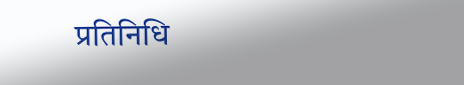प्रतिनिधि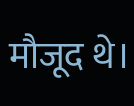मौजूद थे।